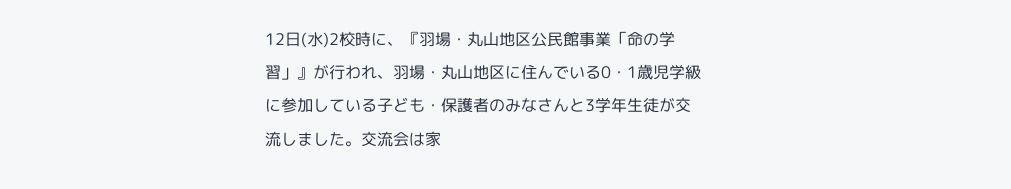12日(水)2校時に、『羽場・丸山地区公民館事業「命の学習」』が行われ、羽場・丸山地区に住んでいる0・1歳児学級に参加している子ども・保護者のみなさんと3学年生徒が交流しました。交流会は家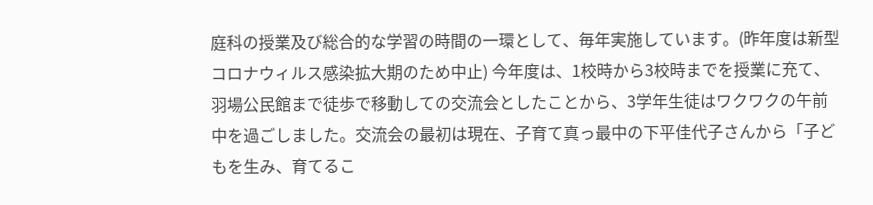庭科の授業及び総合的な学習の時間の一環として、毎年実施しています。(昨年度は新型コロナウィルス感染拡大期のため中止) 今年度は、1校時から3校時までを授業に充て、羽場公民館まで徒歩で移動しての交流会としたことから、3学年生徒はワクワクの午前中を過ごしました。交流会の最初は現在、子育て真っ最中の下平佳代子さんから「子どもを生み、育てるこ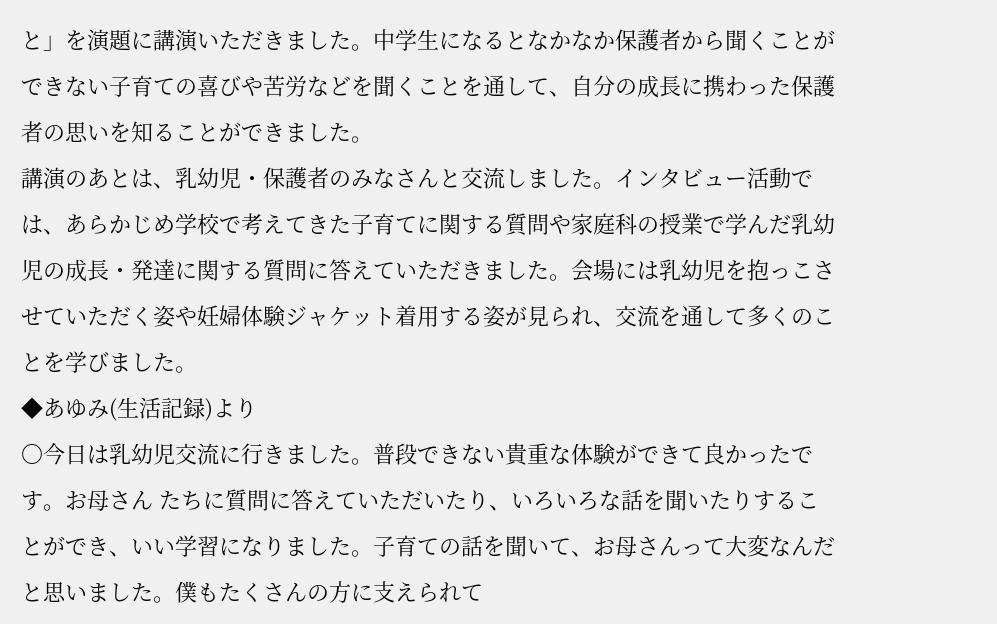と」を演題に講演いただきました。中学生になるとなかなか保護者から聞くことができない子育ての喜びや苦労などを聞くことを通して、自分の成長に携わった保護者の思いを知ることができました。
講演のあとは、乳幼児・保護者のみなさんと交流しました。インタビュー活動では、あらかじめ学校で考えてきた子育てに関する質問や家庭科の授業で学んだ乳幼児の成長・発達に関する質問に答えていただきました。会場には乳幼児を抱っこさせていただく姿や妊婦体験ジャケット着用する姿が見られ、交流を通して多くのことを学びました。
◆あゆみ(生活記録)より
〇今日は乳幼児交流に行きました。普段できない貴重な体験ができて良かったです。お母さん たちに質問に答えていただいたり、いろいろな話を聞いたりすることができ、いい学習になりました。子育ての話を聞いて、お母さんって大変なんだと思いました。僕もたくさんの方に支えられて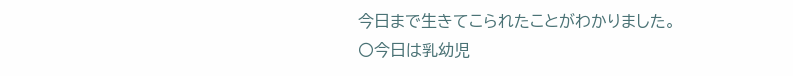今日まで生きてこられたことがわかりました。
〇今日は乳幼児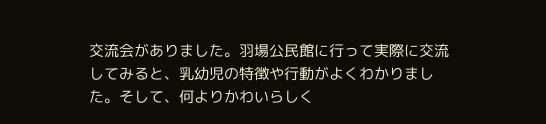交流会がありました。羽場公民館に行って実際に交流してみると、乳幼児の特徴や行動がよくわかりました。そして、何よりかわいらしく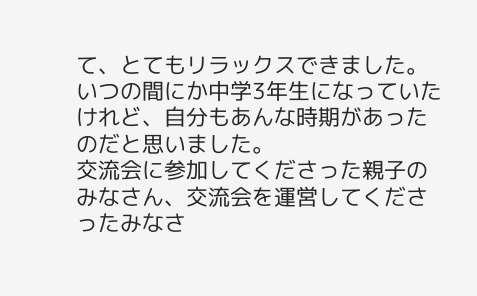て、とてもリラックスできました。いつの間にか中学3年生になっていたけれど、自分もあんな時期があったのだと思いました。
交流会に参加してくださった親子のみなさん、交流会を運営してくださったみなさ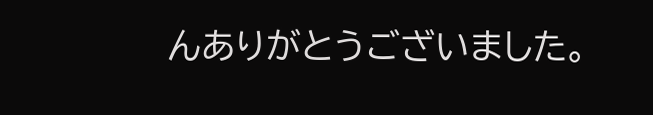んありがとうございました。